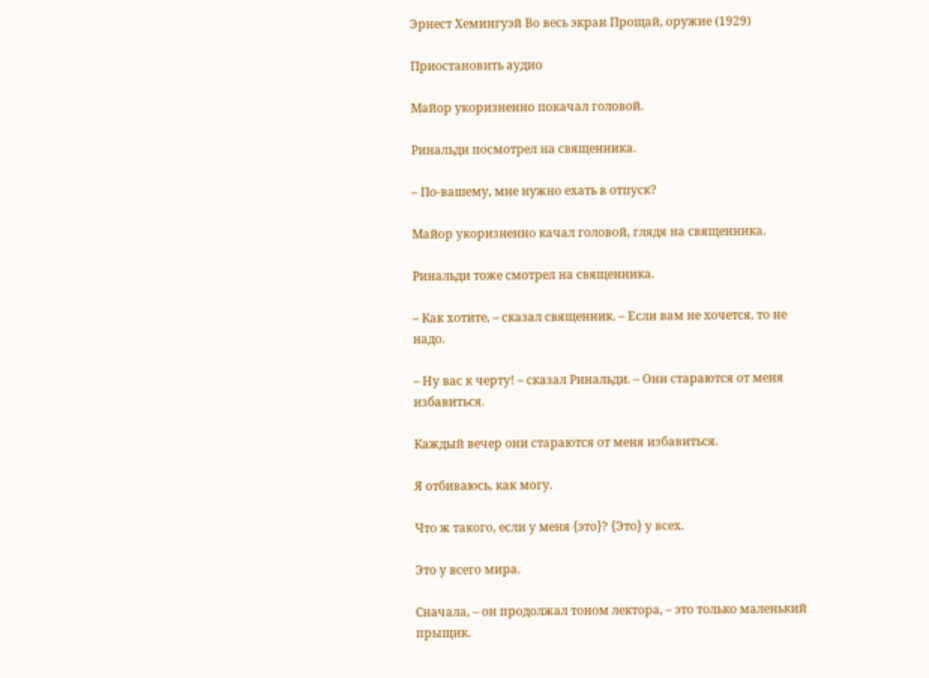Эрнест Хемингуэй Во весь экран Прощай, оружие (1929)

Приостановить аудио

Майор укоризненно покачал головой.

Ринальди посмотрел на священника.

– По-вашему, мне нужно ехать в отпуск?

Майор укоризненно качал головой, глядя на священника.

Ринальди тоже смотрел на священника.

– Как хотите, – сказал священник. – Если вам не хочется, то не надо.

– Ну вас к черту! – сказал Ринальди. – Они стараются от меня избавиться.

Каждый вечер они стараются от меня избавиться.

Я отбиваюсь, как могу.

Что ж такого, если у меня {это}? {Это} у всех.

Это у всего мира.

Сначала, – он продолжал тоном лектора, – это только маленький прыщик.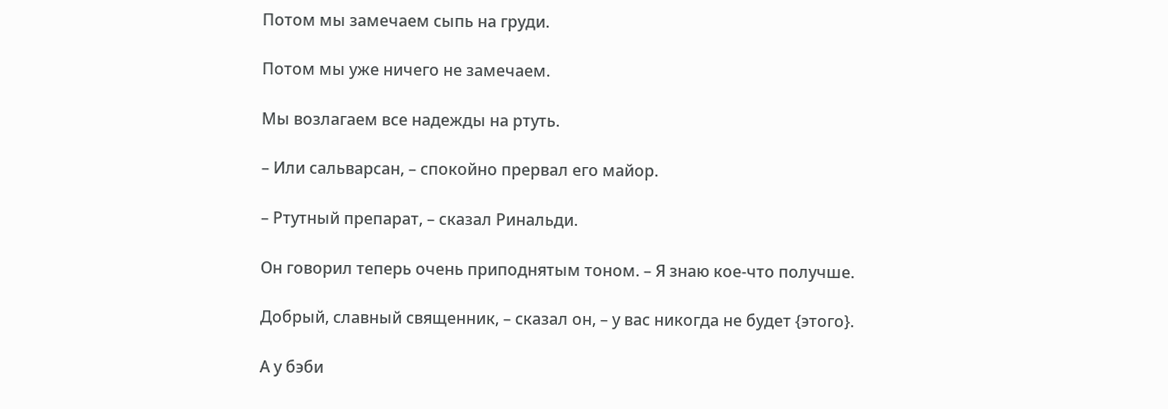Потом мы замечаем сыпь на груди.

Потом мы уже ничего не замечаем.

Мы возлагаем все надежды на ртуть.

– Или сальварсан, – спокойно прервал его майор.

– Ртутный препарат, – сказал Ринальди.

Он говорил теперь очень приподнятым тоном. – Я знаю кое-что получше.

Добрый, славный священник, – сказал он, – у вас никогда не будет {этого}.

А у бэби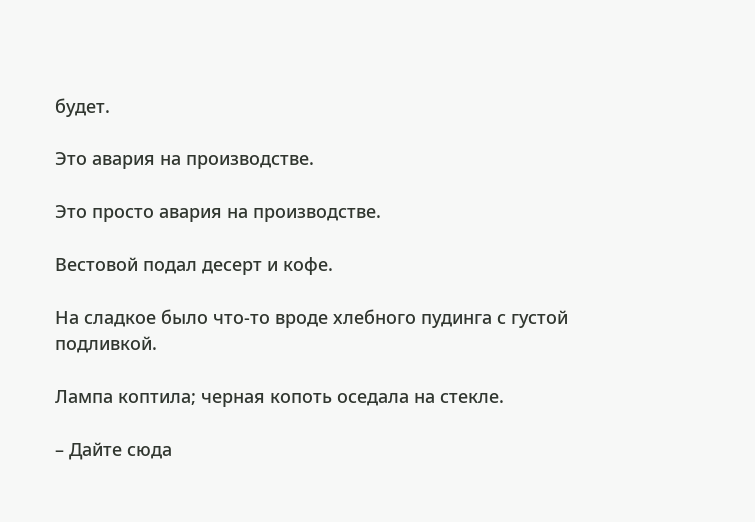будет.

Это авария на производстве.

Это просто авария на производстве.

Вестовой подал десерт и кофе.

На сладкое было что-то вроде хлебного пудинга с густой подливкой.

Лампа коптила; черная копоть оседала на стекле.

– Дайте сюда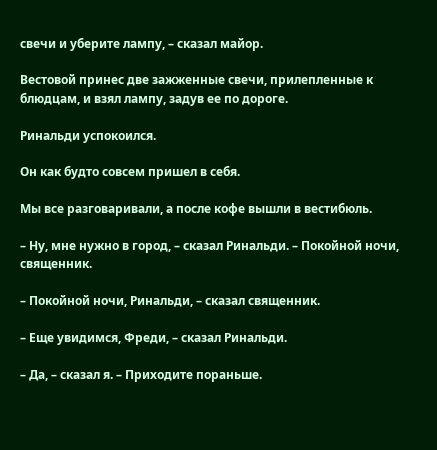свечи и уберите лампу, – сказал майор.

Вестовой принес две зажженные свечи, прилепленные к блюдцам, и взял лампу, задув ее по дороге.

Ринальди успокоился.

Он как будто совсем пришел в себя.

Мы все разговаривали, а после кофе вышли в вестибюль.

– Ну, мне нужно в город, – сказал Ринальди. – Покойной ночи, священник.

– Покойной ночи, Ринальди, – сказал священник.

– Еще увидимся, Фреди, – сказал Ринальди.

– Да, – сказал я. – Приходите пораньше.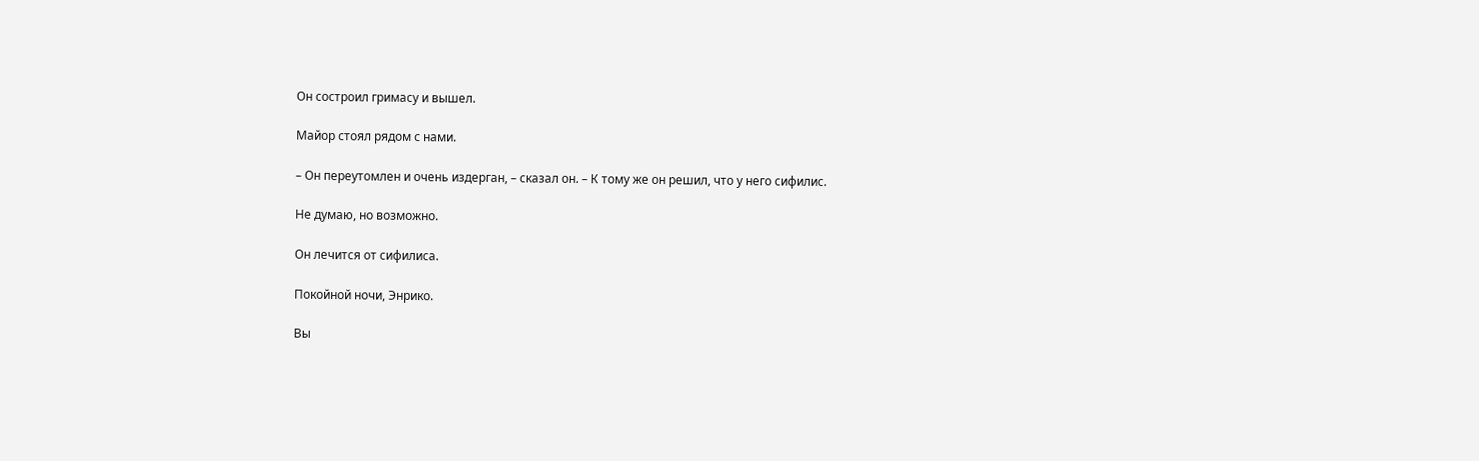Он состроил гримасу и вышел.

Майор стоял рядом с нами.

– Он переутомлен и очень издерган, – сказал он. – К тому же он решил, что у него сифилис.

Не думаю, но возможно.

Он лечится от сифилиса.

Покойной ночи, Энрико.

Вы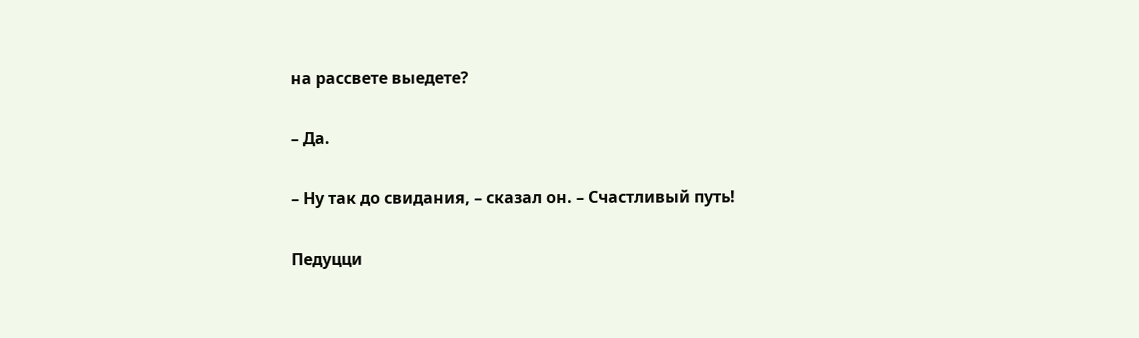на рассвете выедете?

– Да.

– Ну так до свидания, – сказал он. – Счастливый путь!

Педуцци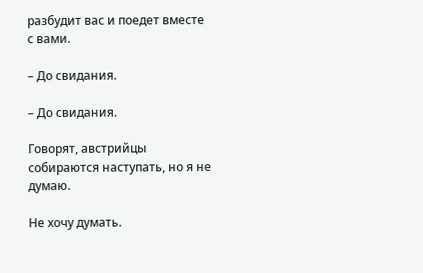разбудит вас и поедет вместе с вами.

– До свидания.

– До свидания.

Говорят, австрийцы собираются наступать, но я не думаю.

Не хочу думать.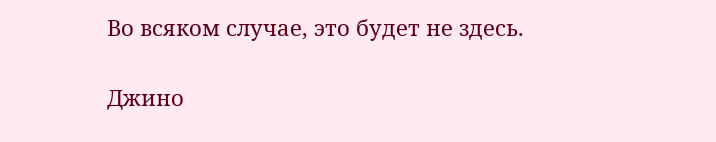Во всяком случае, это будет не здесь.

Джино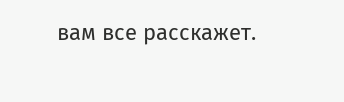вам все расскажет.